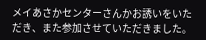メイあさかセンターさんかお誘いをいただき、また参加させていただきました。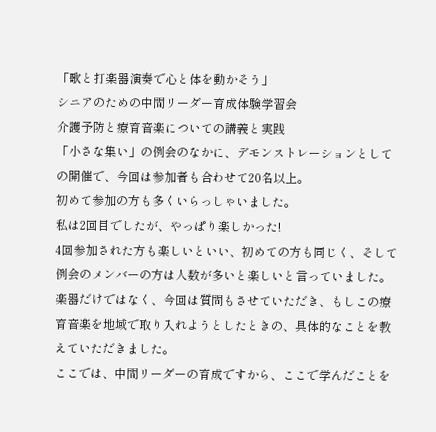「歌と打楽器演奏で心と体を動かそう」
シニアのための中間リーダー育成体験学習会
介護予防と療育音楽についての講義と実践
「小さな集い」の例会のなかに、デモンストレーションとしての開催で、今回は参加者も合わせて20名以上。
初めて参加の方も多くいらっしゃいました。
私は2回目でしたが、やっぱり楽しかった!
4回参加された方も楽しいといい、初めての方も同じく、そして例会のメンバーの方は人数が多いと楽しいと言っていました。
楽器だけではなく、今回は質問もさせていただき、もしこの療育音楽を地域で取り入れようとしたときの、具体的なことを教えていただきました。
ここでは、中間リーダーの育成ですから、ここで学んだことを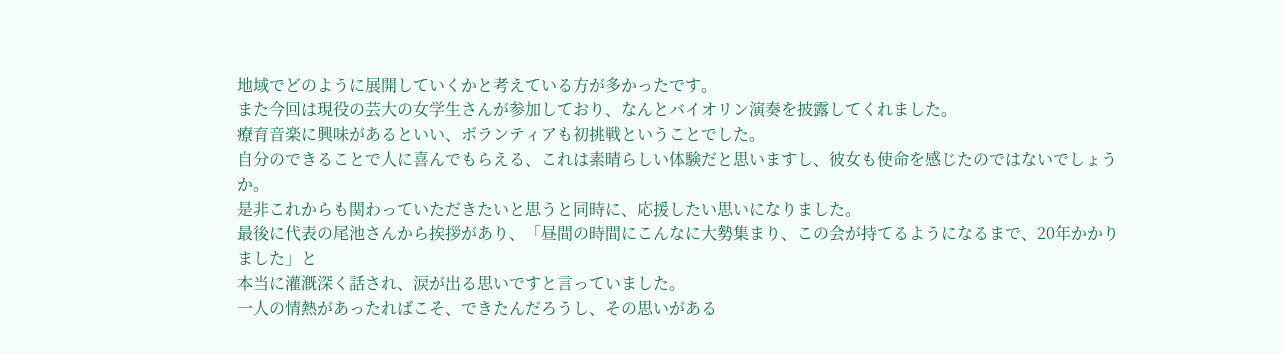地域でどのように展開していくかと考えている方が多かったです。
また今回は現役の芸大の女学生さんが参加しており、なんとバイオリン演奏を披露してくれました。
療育音楽に興味があるといい、ボランティアも初挑戦ということでした。
自分のできることで人に喜んでもらえる、これは素晴らしい体験だと思いますし、彼女も使命を感じたのではないでしょうか。
是非これからも関わっていただきたいと思うと同時に、応援したい思いになりました。
最後に代表の尾池さんから挨拶があり、「昼間の時間にこんなに大勢集まり、この会が持てるようになるまで、20年かかりました」と
本当に灌漑深く話され、涙が出る思いですと言っていました。
一人の情熱があったればこそ、できたんだろうし、その思いがある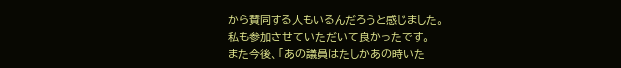から賛同する人もいるんだろうと感じました。
私も参加させていただいて良かったです。
また今後、「あの議員はたしかあの時いた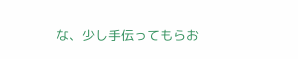な、少し手伝ってもらお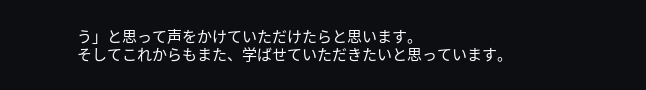う」と思って声をかけていただけたらと思います。
そしてこれからもまた、学ばせていただきたいと思っています。